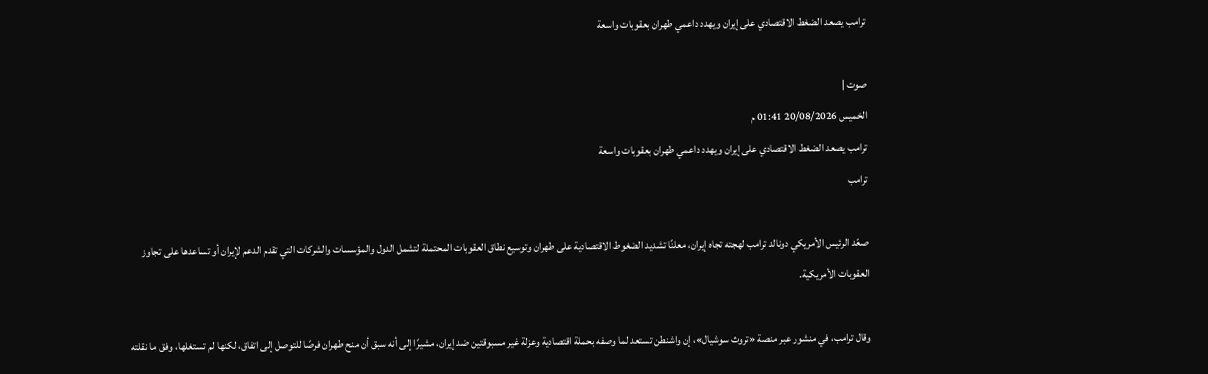ترامب يصعد الضغط الاقتصادي على إيران ويهدد داعمي طهران بعقوبات واسعة

صوت |
الخميس 20/08/2026 01:41 م
ترامب يصعد الضغط الاقتصادي على إيران ويهدد داعمي طهران بعقوبات واسعة
ترامب

صعّد الرئيس الأمريكي دونالد ترامب لهجته تجاه إيران، معلنًا تشديد الضغوط الاقتصادية على طهران وتوسيع نطاق العقوبات المحتملة لتشمل الدول والمؤسسات والشركات التي تقدم الدعم لإيران أو تساعدها على تجاوز العقوبات الأمريكية.

وقال ترامب، في منشور عبر منصة «تروث سوشيال»، إن واشنطن تستعد لما وصفه بحملة اقتصادية وعزلة غير مسبوقتين ضد إيران، مشيرًا إلى أنه سبق أن منح طهران فرصًا للتوصل إلى اتفاق، لكنها لم تستغلها، وفق ما نقلته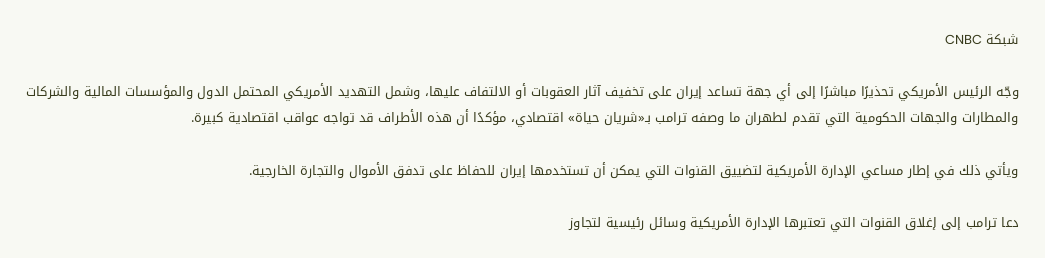شبكة CNBC

وجّه الرئيس الأمريكي تحذيرًا مباشرًا إلى أي جهة تساعد إيران على تخفيف آثار العقوبات أو الالتفاف عليها، وشمل التهديد الأمريكي المحتمل الدول والمؤسسات المالية والشركات والمطارات والجهات الحكومية التي تقدم لطهران ما وصفه ترامب بـ«شريان حياة» اقتصادي، مؤكدًا أن هذه الأطراف قد تواجه عواقب اقتصادية كبيرة.

ويأتي ذلك في إطار مساعي الإدارة الأمريكية لتضييق القنوات التي يمكن أن تستخدمها إيران للحفاظ على تدفق الأموال والتجارة الخارجية.

دعا ترامب إلى إغلاق القنوات التي تعتبرها الإدارة الأمريكية وسائل رئيسية لتجاوز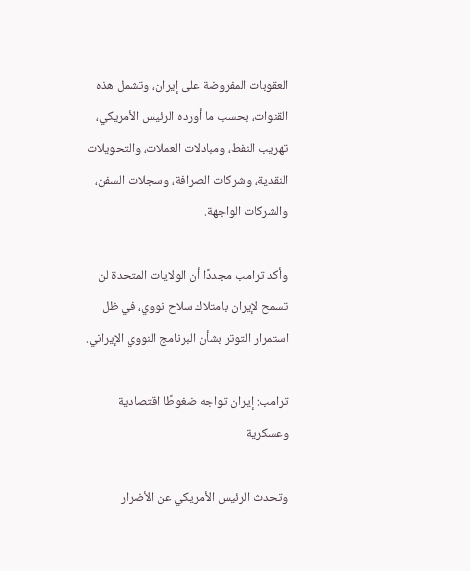العقوبات المفروضة على إيران، وتشمل هذه القنوات، بحسب ما أورده الرئيس الأمريكي، تهريب النفط، ومبادلات العملات، والتحويلات النقدية، وشركات الصرافة، وسجلات السفن، والشركات الواجهة.

وأكد ترامب مجددًا أن الولايات المتحدة لن تسمح لإيران بامتلاك سلاح نووي، في ظل استمرار التوتر بشأن البرنامج النووي الإيراني.

ترامب: إيران تواجه ضغوطًا اقتصادية وعسكرية

وتحدث الرئيس الأمريكي عن الأضرار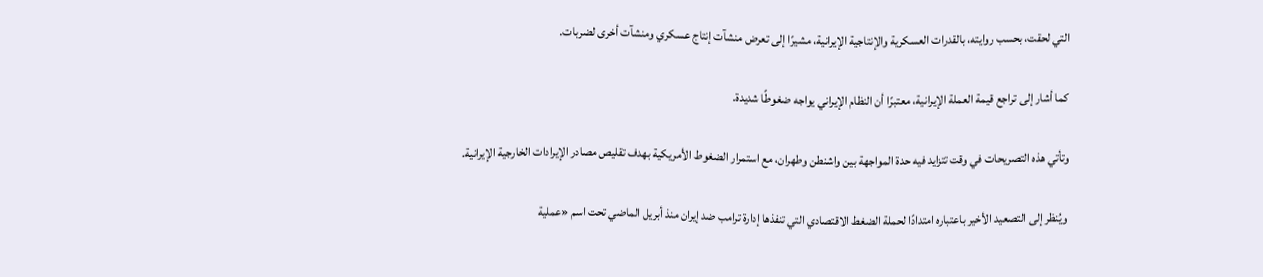التي لحقت، بحسب روايته، بالقدرات العسكرية والإنتاجية الإيرانية، مشيرًا إلى تعرض منشآت إنتاج عسكري ومنشآت أخرى لضربات.

كما أشار إلى تراجع قيمة العملة الإيرانية، معتبرًا أن النظام الإيراني يواجه ضغوطًا شديدة.

وتأتي هذه التصريحات في وقت تتزايد فيه حدة المواجهة بين واشنطن وطهران، مع استمرار الضغوط الأمريكية بهدف تقليص مصادر الإيرادات الخارجية الإيرانية.

ويُنظر إلى التصعيد الأخير باعتباره امتدادًا لحملة الضغط الاقتصادي التي تنفذها إدارة ترامب ضد إيران منذ أبريل الماضي تحت اسم «عملية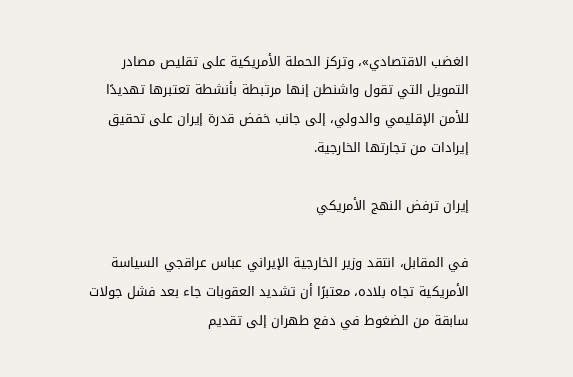الغضب الاقتصادي»، وتركز الحملة الأمريكية على تقليص مصادر التمويل التي تقول واشنطن إنها مرتبطة بأنشطة تعتبرها تهديدًا للأمن الإقليمي والدولي، إلى جانب خفض قدرة إيران على تحقيق إيرادات من تجارتها الخارجية.

إيران ترفض النهج الأمريكي

في المقابل، انتقد وزير الخارجية الإيراني عباس عراقجي السياسة الأمريكية تجاه بلاده، معتبرًا أن تشديد العقوبات جاء بعد فشل جولات سابقة من الضغوط في دفع طهران إلى تقديم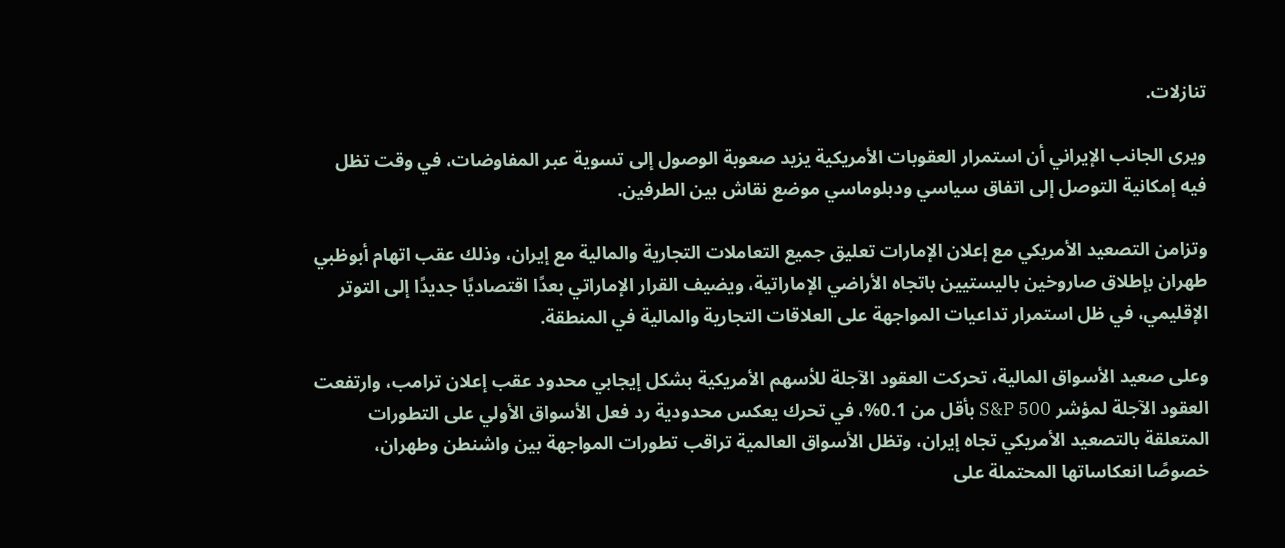تنازلات.

ويرى الجانب الإيراني أن استمرار العقوبات الأمريكية يزيد صعوبة الوصول إلى تسوية عبر المفاوضات، في وقت تظل فيه إمكانية التوصل إلى اتفاق سياسي ودبلوماسي موضع نقاش بين الطرفين.

وتزامن التصعيد الأمريكي مع إعلان الإمارات تعليق جميع التعاملات التجارية والمالية مع إيران، وذلك عقب اتهام أبوظبي طهران بإطلاق صاروخين باليستيين باتجاه الأراضي الإماراتية، ويضيف القرار الإماراتي بعدًا اقتصاديًا جديدًا إلى التوتر الإقليمي، في ظل استمرار تداعيات المواجهة على العلاقات التجارية والمالية في المنطقة.

وعلى صعيد الأسواق المالية، تحركت العقود الآجلة للأسهم الأمريكية بشكل إيجابي محدود عقب إعلان ترامب، وارتفعت العقود الآجلة لمؤشر S&P 500 بأقل من 0.1%، في تحرك يعكس محدودية رد فعل الأسواق الأولي على التطورات المتعلقة بالتصعيد الأمريكي تجاه إيران، وتظل الأسواق العالمية تراقب تطورات المواجهة بين واشنطن وطهران، خصوصًا انعكاساتها المحتملة على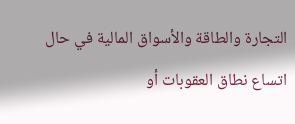التجارة والطاقة والأسواق المالية في حال اتساع نطاق العقوبات أو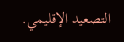التصعيد الإقليمي.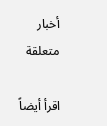أخبار متعلقة

اقرأ أيضاً